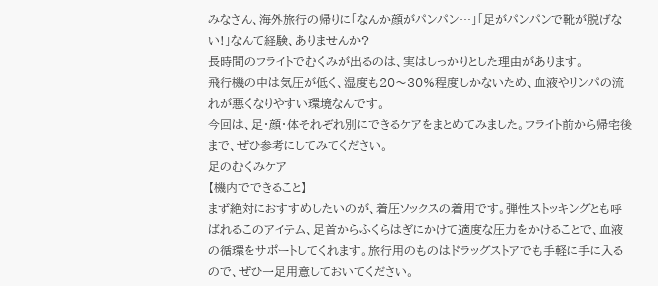みなさん、海外旅行の帰りに「なんか顔がパンパン…」「足がパンパンで靴が脱げない!」なんて経験、ありませんか?
長時間のフライトでむくみが出るのは、実はしっかりとした理由があります。
飛行機の中は気圧が低く、湿度も20〜30%程度しかないため、血液やリンパの流れが悪くなりやすい環境なんです。
今回は、足・顔・体それぞれ別にできるケアをまとめてみました。フライト前から帰宅後まで、ぜひ参考にしてみてください。
足のむくみケア
【機内でできること】
まず絶対におすすめしたいのが、着圧ソックスの着用です。弾性ストッキングとも呼ばれるこのアイテム、足首からふくらはぎにかけて適度な圧力をかけることで、血液の循環をサポートしてくれます。旅行用のものはドラッグストアでも手軽に手に入るので、ぜひ一足用意しておいてください。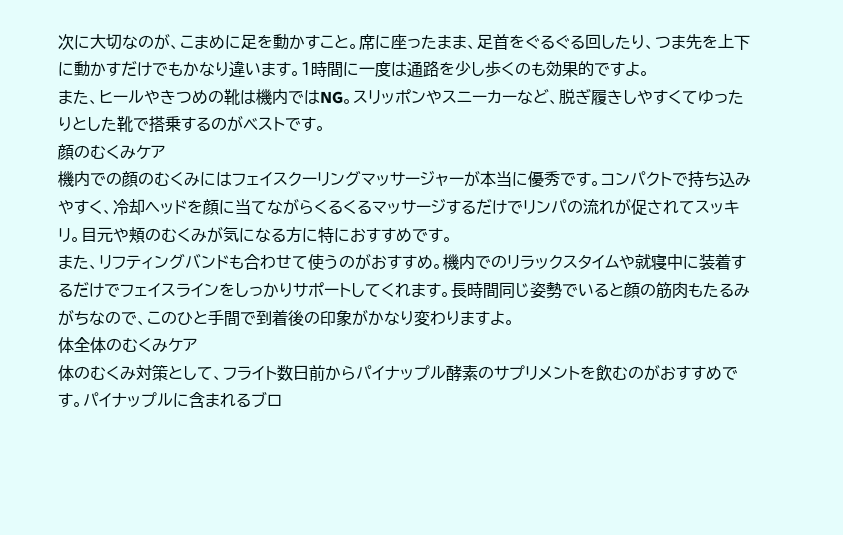次に大切なのが、こまめに足を動かすこと。席に座ったまま、足首をぐるぐる回したり、つま先を上下に動かすだけでもかなり違います。1時間に一度は通路を少し歩くのも効果的ですよ。
また、ヒールやきつめの靴は機内ではNG。スリッポンやスニーカーなど、脱ぎ履きしやすくてゆったりとした靴で搭乗するのがベストです。
顔のむくみケア
機内での顔のむくみにはフェイスクーリングマッサージャーが本当に優秀です。コンパクトで持ち込みやすく、冷却ヘッドを顔に当てながらくるくるマッサージするだけでリンパの流れが促されてスッキリ。目元や頬のむくみが気になる方に特におすすめです。
また、リフティングバンドも合わせて使うのがおすすめ。機内でのリラックスタイムや就寝中に装着するだけでフェイスラインをしっかりサポートしてくれます。長時間同じ姿勢でいると顔の筋肉もたるみがちなので、このひと手間で到着後の印象がかなり変わりますよ。
体全体のむくみケア
体のむくみ対策として、フライト数日前からパイナップル酵素のサプリメントを飲むのがおすすめです。パイナップルに含まれるブロ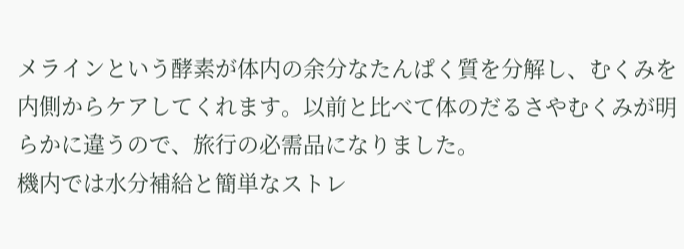メラインという酵素が体内の余分なたんぱく質を分解し、むくみを内側からケアしてくれます。以前と比べて体のだるさやむくみが明らかに違うので、旅行の必需品になりました。
機内では水分補給と簡単なストレ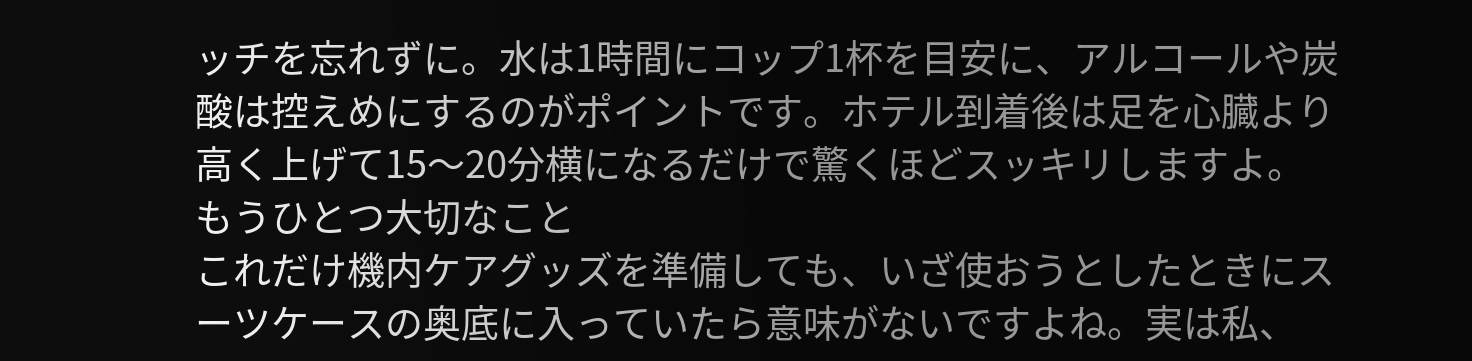ッチを忘れずに。水は1時間にコップ1杯を目安に、アルコールや炭酸は控えめにするのがポイントです。ホテル到着後は足を心臓より高く上げて15〜20分横になるだけで驚くほどスッキリしますよ。
もうひとつ大切なこと
これだけ機内ケアグッズを準備しても、いざ使おうとしたときにスーツケースの奥底に入っていたら意味がないですよね。実は私、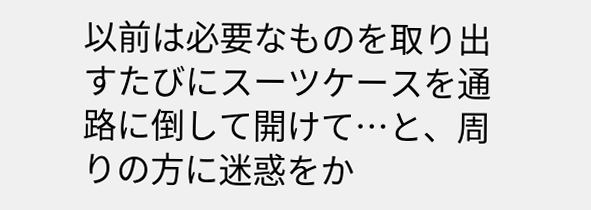以前は必要なものを取り出すたびにスーツケースを通路に倒して開けて…と、周りの方に迷惑をか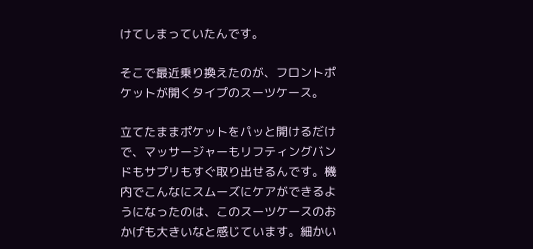けてしまっていたんです。

そこで最近乗り換えたのが、フロントポケットが開くタイプのスーツケース。

立てたままポケットをパッと開けるだけで、マッサージャーもリフティングバンドもサプリもすぐ取り出せるんです。機内でこんなにスムーズにケアができるようになったのは、このスーツケースのおかげも大きいなと感じています。細かい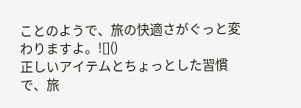ことのようで、旅の快適さがぐっと変わりますよ。![]()
正しいアイテムとちょっとした習慣で、旅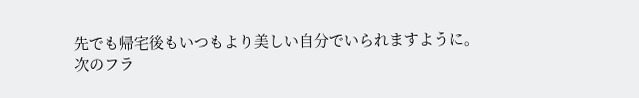先でも帰宅後もいつもより美しい自分でいられますように。
次のフラ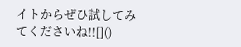イトからぜひ試してみてくださいね!![]()